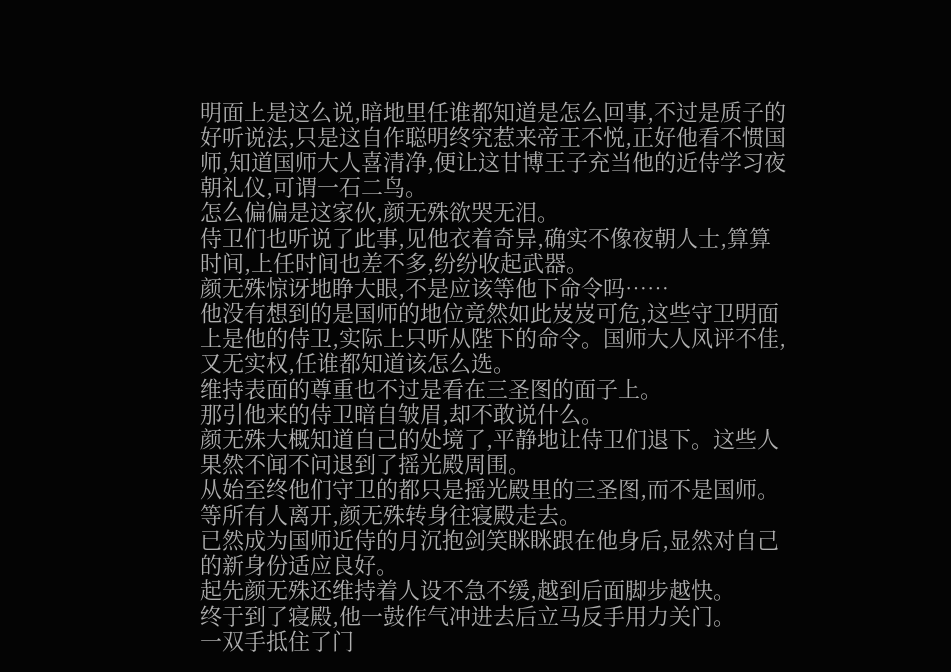明面上是这么说,暗地里任谁都知道是怎么回事,不过是质子的好听说法,只是这自作聪明终究惹来帝王不悦,正好他看不惯国师,知道国师大人喜清净,便让这甘博王子充当他的近侍学习夜朝礼仪,可谓一石二鸟。
怎么偏偏是这家伙,颜无殊欲哭无泪。
侍卫们也听说了此事,见他衣着奇异,确实不像夜朝人士,算算时间,上任时间也差不多,纷纷收起武器。
颜无殊惊讶地睁大眼,不是应该等他下命令吗……
他没有想到的是国师的地位竟然如此岌岌可危,这些守卫明面上是他的侍卫,实际上只听从陛下的命令。国师大人风评不佳,又无实权,任谁都知道该怎么选。
维持表面的尊重也不过是看在三圣图的面子上。
那引他来的侍卫暗自皱眉,却不敢说什么。
颜无殊大概知道自己的处境了,平静地让侍卫们退下。这些人果然不闻不问退到了摇光殿周围。
从始至终他们守卫的都只是摇光殿里的三圣图,而不是国师。
等所有人离开,颜无殊转身往寝殿走去。
已然成为国师近侍的月沉抱剑笑眯眯跟在他身后,显然对自己的新身份适应良好。
起先颜无殊还维持着人设不急不缓,越到后面脚步越快。
终于到了寝殿,他一鼓作气冲进去后立马反手用力关门。
一双手抵住了门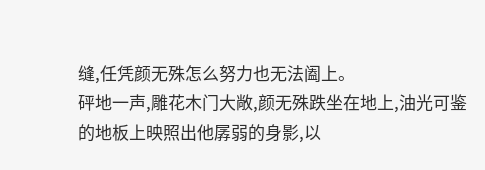缝,任凭颜无殊怎么努力也无法阖上。
砰地一声,雕花木门大敞,颜无殊跌坐在地上,油光可鉴的地板上映照出他孱弱的身影,以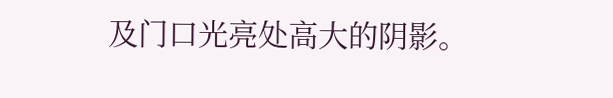及门口光亮处高大的阴影。